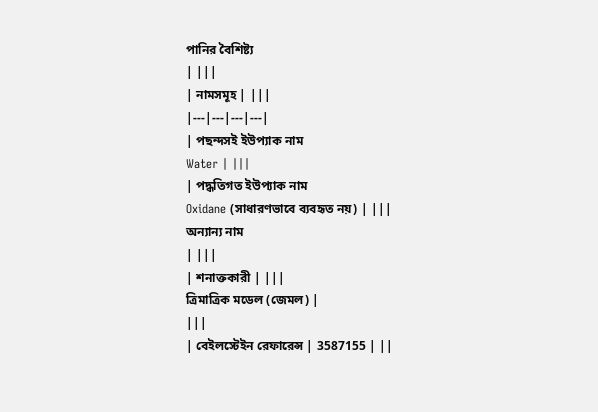পানির বৈশিষ্ট্য
| |||
| নামসমূহ | |||
|---|---|---|---|
| পছন্দসই ইউপ্যাক নাম
Water | |||
| পদ্ধতিগত ইউপ্যাক নাম
Oxidane (সাধারণভাবে ব্যবহৃত নয়) | |||
অন্যান্য নাম
| |||
| শনাক্তকারী | |||
ত্রিমাত্রিক মডেল (জেমল) |
|||
| বেইলস্টেইন রেফারেন্স | 3587155 | ||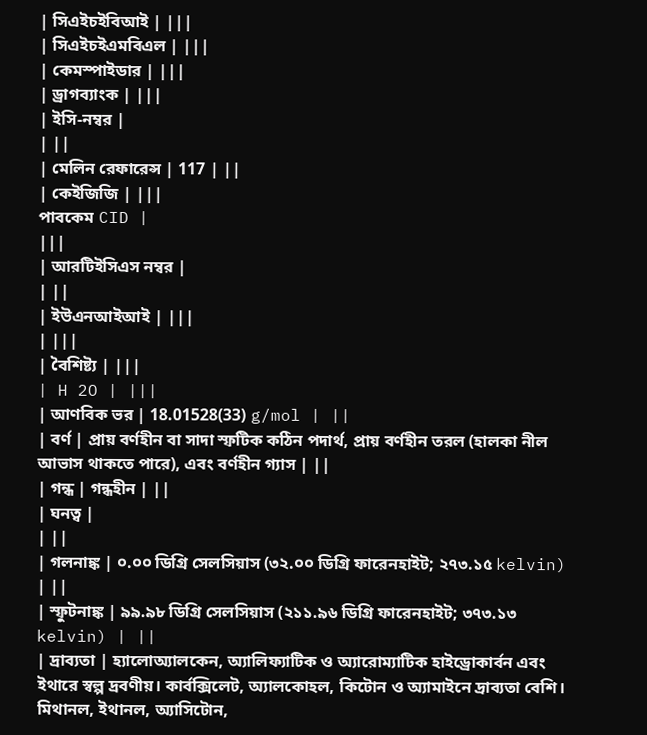| সিএইচইবিআই | |||
| সিএইচইএমবিএল | |||
| কেমস্পাইডার | |||
| ড্রাগব্যাংক | |||
| ইসি-নম্বর |
| ||
| মেলিন রেফারেন্স | 117 | ||
| কেইজিজি | |||
পাবকেম CID |
|||
| আরটিইসিএস নম্বর |
| ||
| ইউএনআইআই | |||
| |||
| বৈশিষ্ট্য | |||
| H 2O | |||
| আণবিক ভর | 18.01528(33) g/mol | ||
| বর্ণ | প্রায় বর্ণহীন বা সাদা স্ফটিক কঠিন পদার্থ, প্রায় বর্ণহীন তরল (হালকা নীল আভাস থাকতে পারে), এবং বর্ণহীন গ্যাস | ||
| গন্ধ | গন্ধহীন | ||
| ঘনত্ব |
| ||
| গলনাঙ্ক | ০.০০ ডিগ্রি সেলসিয়াস (৩২.০০ ডিগ্রি ফারেনহাইট; ২৭৩.১৫ kelvin) | ||
| স্ফুটনাঙ্ক | ৯৯.৯৮ ডিগ্রি সেলসিয়াস (২১১.৯৬ ডিগ্রি ফারেনহাইট; ৩৭৩.১৩ kelvin) | ||
| দ্রাব্যতা | হ্যালোঅ্যালকেন, অ্যালিফ্যাটিক ও অ্যারোম্যাটিক হাইড্রোকার্বন এবং ইথারে স্বল্প দ্রবণীয়। কার্বক্সিলেট, অ্যালকোহল, কিটোন ও অ্যামাইনে দ্রাব্যতা বেশি। মিথানল, ইথানল, অ্যাসিটোন,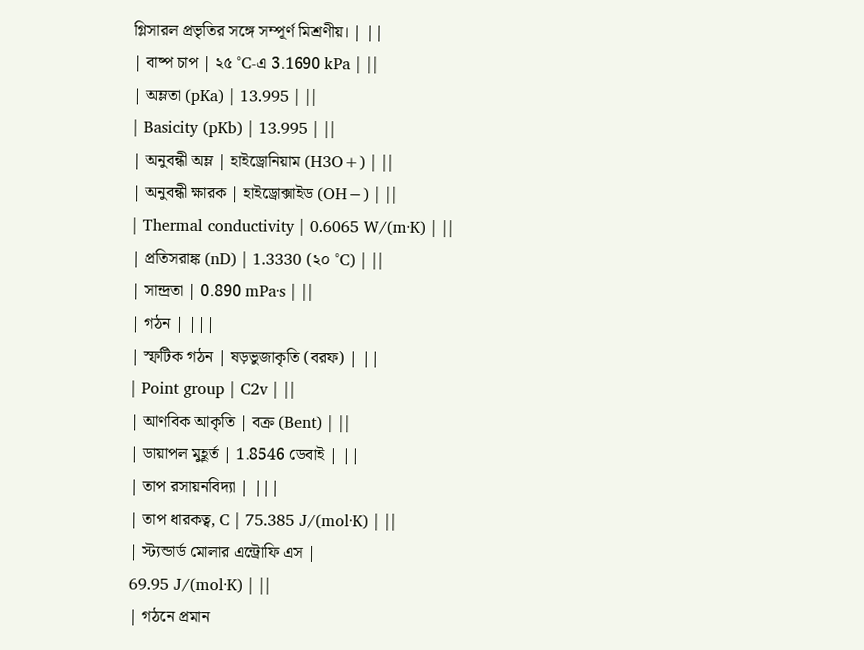গ্লিসারল প্রভৃতির সঙ্গে সম্পূর্ণ মিশ্রণীয়। | ||
| বাষ্প চাপ | ২৫ °C-এ 3.1690 kPa | ||
| অম্লতা (pKa) | 13.995 | ||
| Basicity (pKb) | 13.995 | ||
| অনুবন্ধী অম্ল | হাইড্রোনিয়াম (H3O+) | ||
| অনুবন্ধী ক্ষারক | হাইড্রোক্সাইড (OH−) | ||
| Thermal conductivity | 0.6065 W/(m·K) | ||
| প্রতিসরাঙ্ক (nD) | 1.3330 (২০ °C) | ||
| সান্দ্রতা | 0.890 mPa·s | ||
| গঠন | |||
| স্ফটিক গঠন | ষড়ভুজাকৃতি (বরফ) | ||
| Point group | C2v | ||
| আণবিক আকৃতি | বক্র (Bent) | ||
| ডায়াপল মুহূর্ত | 1.8546 ডেবাই | ||
| তাপ রসায়নবিদ্যা | |||
| তাপ ধারকত্ব, C | 75.385 J/(mol·K) | ||
| স্ট্যন্ডার্ড মোলার এন্ট্রোফি এস |
69.95 J/(mol·K) | ||
| গঠনে প্রমান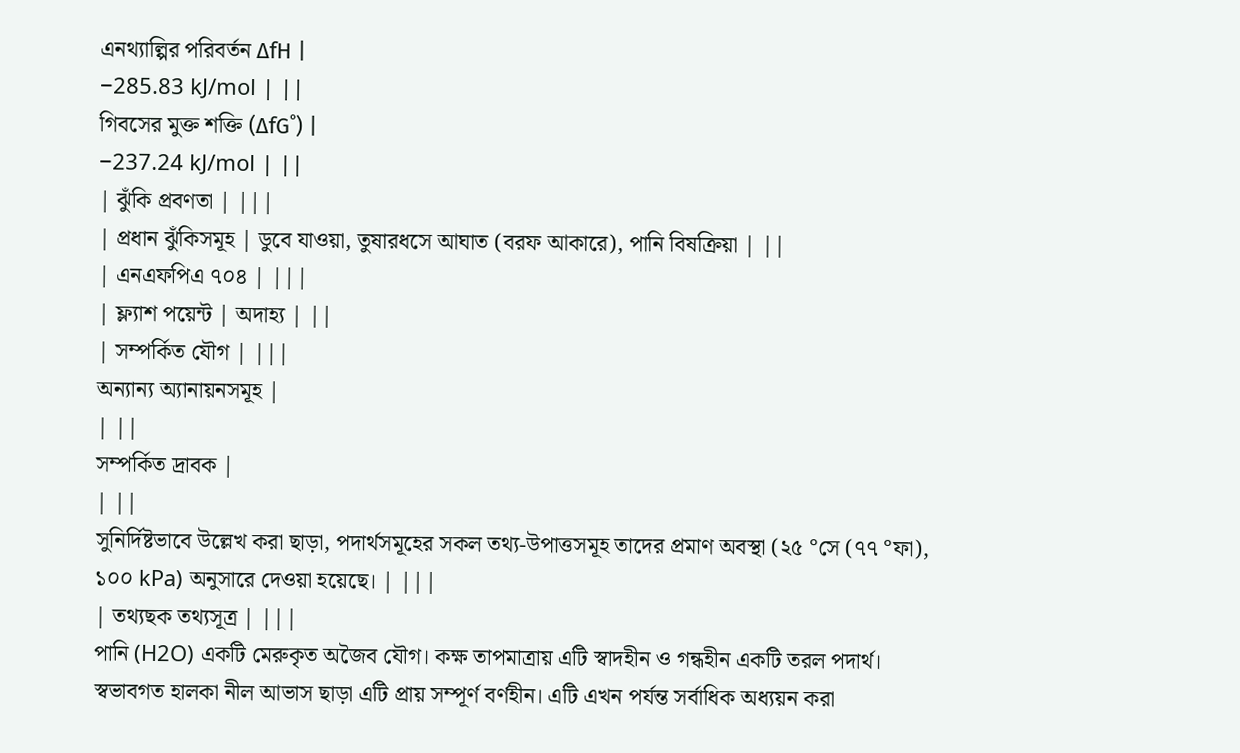এনথ্যাল্পির পরিবর্তন ΔfH |
−285.83 kJ/mol | ||
গিবসের মুক্ত শক্তি (ΔfG˚) |
−237.24 kJ/mol | ||
| ঝুঁকি প্রবণতা | |||
| প্রধান ঝুঁকিসমূহ | ডুবে যাওয়া, তুষারধসে আঘাত (বরফ আকারে), পানি বিষক্রিয়া | ||
| এনএফপিএ ৭০৪ | |||
| ফ্ল্যাশ পয়েন্ট | অদাহ্য | ||
| সম্পর্কিত যৌগ | |||
অন্যান্য অ্যানায়নসমূহ |
| ||
সম্পর্কিত দ্রাবক |
| ||
সুনির্দিষ্টভাবে উল্লেখ করা ছাড়া, পদার্থসমূহের সকল তথ্য-উপাত্তসমূহ তাদের প্রমাণ অবস্থা (২৫ °সে (৭৭ °ফা), ১০০ kPa) অনুসারে দেওয়া হয়েছে। | |||
| তথ্যছক তথ্যসূত্র | |||
পানি (H2O) একটি মেরুকৃত অজৈব যৌগ। কক্ষ তাপমাত্রায় এটি স্বাদহীন ও গন্ধহীন একটি তরল পদার্থ। স্বভাবগত হালকা নীল আভাস ছাড়া এটি প্রায় সম্পূর্ণ বর্ণহীন। এটি এখন পর্যন্ত সর্বাধিক অধ্যয়ন করা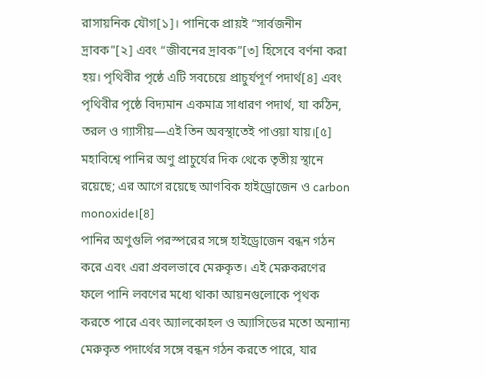রাসায়নিক যৌগ[১]। পানিকে প্রায়ই “সার্বজনীন দ্রাবক”[২] এবং “জীবনের দ্রাবক”[৩] হিসেবে বর্ণনা করা হয়। পৃথিবীর পৃষ্ঠে এটি সবচেয়ে প্রাচুর্যপূর্ণ পদার্থ[৪] এবং পৃথিবীর পৃষ্ঠে বিদ্যমান একমাত্র সাধারণ পদার্থ, যা কঠিন, তরল ও গ্যাসীয়—এই তিন অবস্থাতেই পাওয়া যায়।[৫] মহাবিশ্বে পানির অণু প্রাচুর্যের দিক থেকে তৃতীয় স্থানে রয়েছে; এর আগে রয়েছে আণবিক হাইড্রোজেন ও carbon monoxide।[৪]
পানির অণুগুলি পরস্পরের সঙ্গে হাইড্রোজেন বন্ধন গঠন করে এবং এরা প্রবলভাবে মেরুকৃত। এই মেরুকরণের ফলে পানি লবণের মধ্যে থাকা আয়নগুলোকে পৃথক করতে পারে এবং অ্যালকোহল ও অ্যাসিডের মতো অন্যান্য মেরুকৃত পদার্থের সঙ্গে বন্ধন গঠন করতে পারে, যার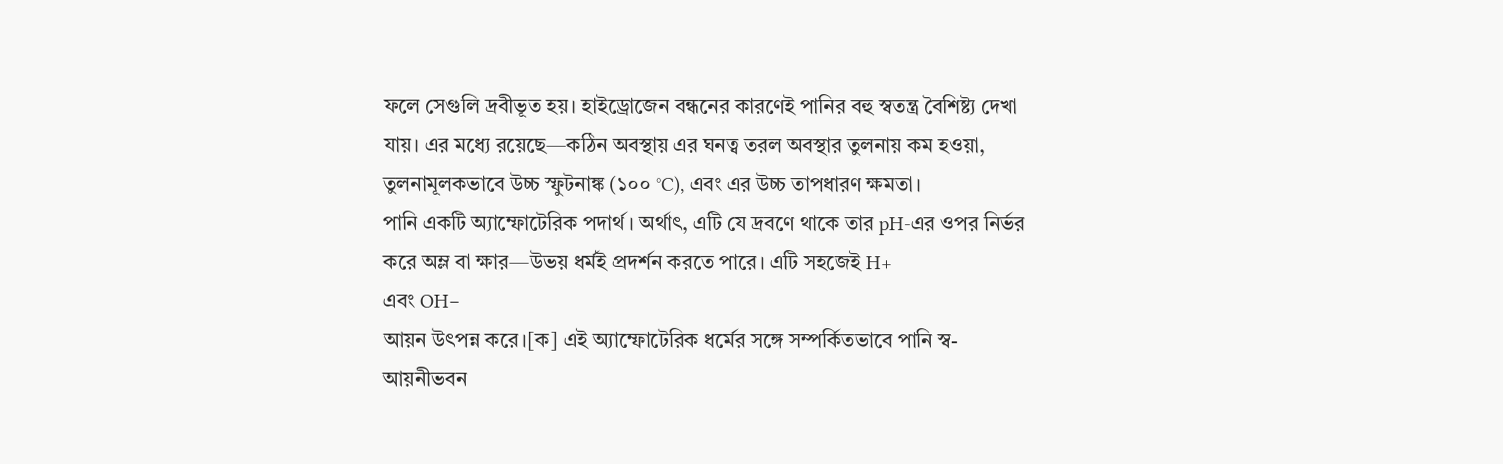ফলে সেগুলি দ্রবীভূত হয়। হাইড্রোজেন বন্ধনের কারণেই পানির বহু স্বতন্ত্র বৈশিষ্ট্য দেখা যায়। এর মধ্যে রয়েছে—কঠিন অবস্থায় এর ঘনত্ব তরল অবস্থার তুলনায় কম হওয়া, তুলনামূলকভাবে উচ্চ স্ফুটনাঙ্ক (১০০ °C), এবং এর উচ্চ তাপধারণ ক্ষমতা।
পানি একটি অ্যাম্ফোটেরিক পদার্থ। অর্থাৎ, এটি যে দ্রবণে থাকে তার pH-এর ওপর নির্ভর করে অম্ল বা ক্ষার—উভয় ধর্মই প্রদর্শন করতে পারে। এটি সহজেই H+
এবং OH−
আয়ন উৎপন্ন করে।[ক] এই অ্যাম্ফোটেরিক ধর্মের সঙ্গে সম্পর্কিতভাবে পানি স্ব-আয়নীভবন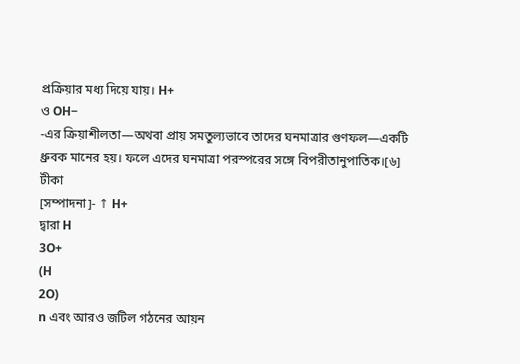প্রক্রিয়ার মধ্য দিয়ে যায়। H+
ও OH−
-এর ক্রিয়াশীলতা—অথবা প্রায় সমতুল্যভাবে তাদের ঘনমাত্রার গুণফল—একটি ধ্রুবক মানের হয়। ফলে এদের ঘনমাত্রা পরস্পরের সঙ্গে বিপরীতানুপাতিক।[৬]
টীকা
[সম্পাদনা]- ↑ H+
দ্বারা H
3O+
(H
2O)
n এবং আরও জটিল গঠনের আয়ন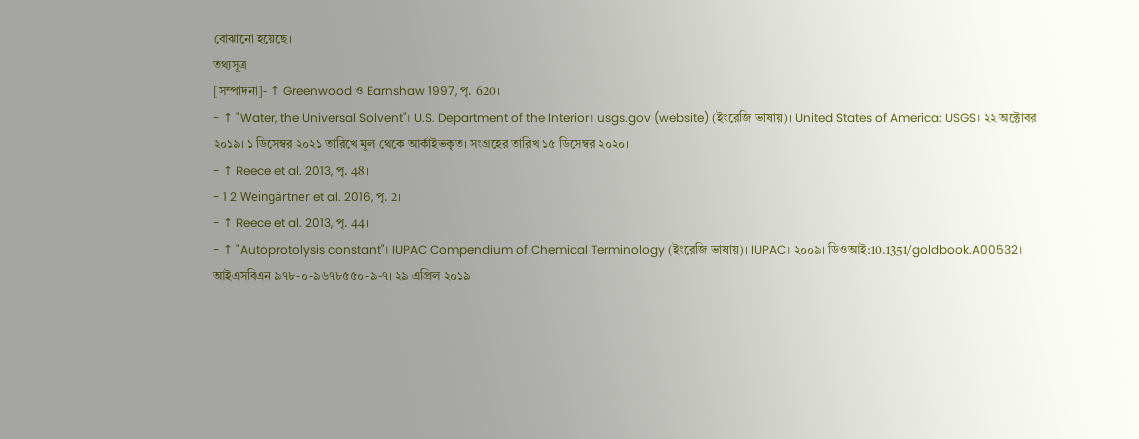বোঝানো হয়েছে।
তথ্যসূত্র
[সম্পাদনা]- ↑ Greenwood ও Earnshaw 1997, পৃ. 620।
- ↑ "Water, the Universal Solvent"। U.S. Department of the Interior। usgs.gov (website) (ইংরেজি ভাষায়)। United States of America: USGS। ২২ অক্টোবর ২০১৯। ১ ডিসেম্বর ২০২১ তারিখে মূল থেকে আর্কাইভকৃত। সংগ্রহের তারিখ ১৫ ডিসেম্বর ২০২০।
- ↑ Reece et al. 2013, পৃ. 48।
- 1 2 Weingärtner et al. 2016, পৃ. 2।
- ↑ Reece et al. 2013, পৃ. 44।
- ↑ "Autoprotolysis constant"। IUPAC Compendium of Chemical Terminology (ইংরেজি ভাষায়)। IUPAC। ২০০৯। ডিওআই:10.1351/goldbook.A00532। আইএসবিএন ৯৭৮-০-৯৬৭৮৫৫০-৯-৭। ২৯ এপ্রিল ২০১৯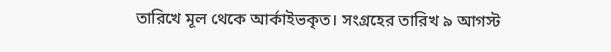তারিখে মূল থেকে আর্কাইভকৃত। সংগ্রহের তারিখ ৯ আগস্ট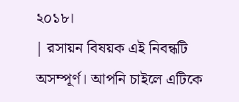২০১৮।
| রসায়ন বিষয়ক এই নিবন্ধটি অসম্পূর্ণ। আপনি চাইলে এটিকে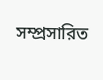সম্প্রসারিত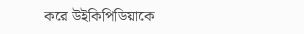করে উইকিপিডিয়াকে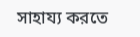সাহায্য করতে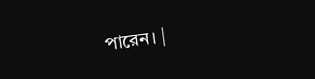পারেন। |